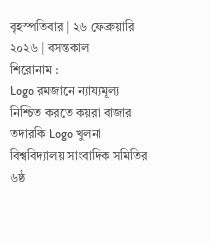বৃহস্পতিবার | ২৬ ফেব্রুয়ারি ২০২৬ | বসন্তকাল
শিরোনাম :
Logo রমজানে ন্যায্যমূল্য নিশ্চিত করতে কয়রা বাজার তদারকি Logo খুলনা বিশ্ববিদ্যালয় সাংবাদিক সমিতির ৬ষ্ঠ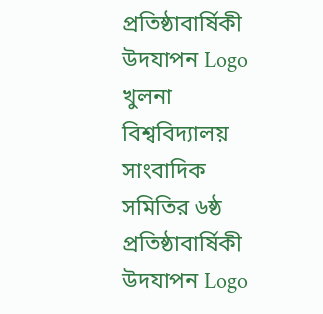প্রতিষ্ঠাবার্ষিকী উদযাপন Logo খুলনা বিশ্ববিদ্যালয় সাংবাদিক সমিতির ৬ষ্ঠ প্রতিষ্ঠাবার্ষিকী উদযাপন Logo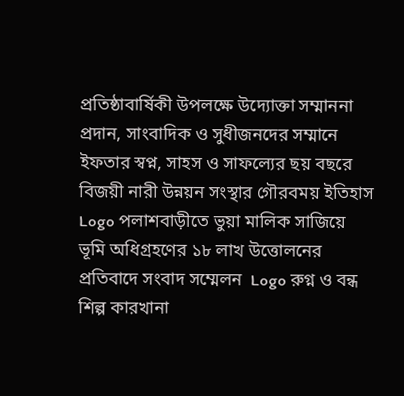প্রতিষ্ঠাবার্ষিকী উপলক্ষে উদ্যোক্তা সম্মাননা প্রদান, সাংবাদিক ও সুধীজনদের সম্মানে ইফতার স্বপ্ন, সাহস ও সাফল্যের ছয় বছরে বিজয়ী নারী উন্নয়ন সংস্থার গৌরবময় ইতিহাস Logo পলাশবাড়ীতে ভুয়া মালিক সাজিয়ে ভূমি অধিগ্রহণের ১৮ লাখ উত্তোলনের প্রতিবাদে সংবাদ সম্মেলন  Logo রুগ্ন ও বন্ধ শিল্প কারখানা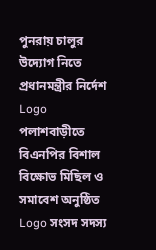পুনরায় চালুর উদ্যোগ নিতে প্রধানমন্ত্রীর নির্দেশ Logo পলাশবাড়ীতে বিএনপির বিশাল বিক্ষোভ মিছিল ও সমাবেশ অনুষ্ঠিত Logo সংসদ সদস্য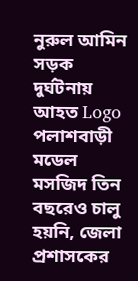নুরুল আমিন সড়ক দুর্ঘটনায় আহত Logo  পলাশবাড়ী মডেল মসজিদ তিন বছরেও চালু হয়নি, জেলা প্রশাসকের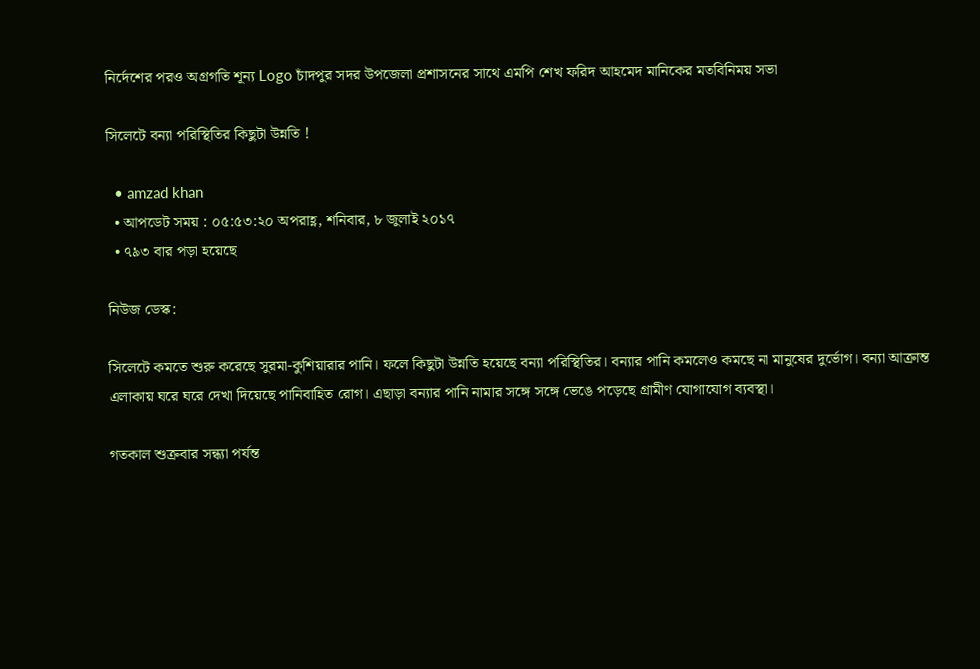নির্দেশের পরও অগ্রগতি শূন্য Logo চাঁদপুর সদর উপজেলা প্রশাসনের সাথে এমপি শেখ ফরিদ আহমেদ মানিকের মতবিনিময় সভা

সিলেটে বন্যা পরিস্থিতির কিছুটা উন্নতি !

  • amzad khan
  • আপডেট সময় : ০৫:৫৩:২০ অপরাহ্ণ, শনিবার, ৮ জুলাই ২০১৭
  • ৭৯৩ বার পড়া হয়েছে

নিউজ ডেস্ক:

সিলেটে কমতে শুরু করেছে সুরমা-কুশিয়ারার পানি। ফলে কিছুটা উন্নতি হয়েছে বন্যা পরিস্থিতির। বন্যার পানি কমলেও কমছে না মানুষের দুর্ভোগ। বন্যা আক্রান্ত এলাকায় ঘরে ঘরে দেখা দিয়েছে পানিবাহিত রোগ। এছাড়া বন্যার পানি নামার সঙ্গে সঙ্গে ভেঙে পড়েছে গ্রামীণ যোগাযোগ ব্যবস্থা।

গতকাল শুক্রবার সন্ধ্যা পর্যন্ত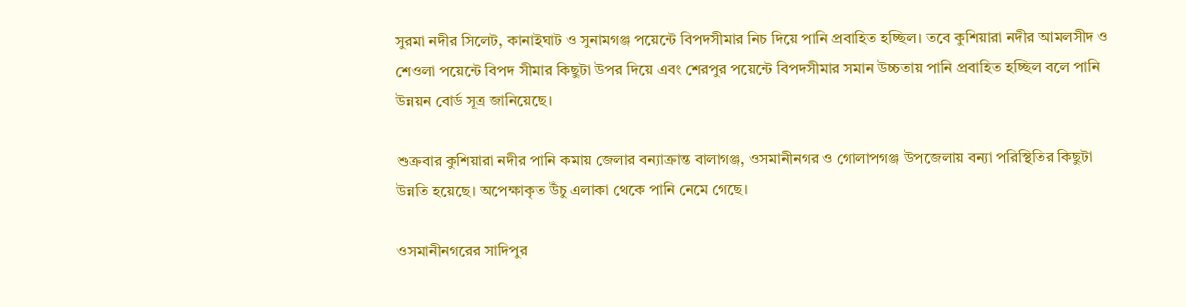সুরমা নদীর সিলেট, কানাইঘাট ও সুনামগঞ্জ পয়েন্টে বিপদসীমার নিচ দিয়ে পানি প্রবাহিত হচ্ছিল। তবে কুশিয়ারা নদীর আমলসীদ ও শেওলা পয়েন্টে বিপদ সীমার কিছুটা উপর দিয়ে এবং শেরপুর পয়েন্টে বিপদসীমার সমান উচ্চতায় পানি প্রবাহিত হচ্ছিল বলে পানি উন্নয়ন বোর্ড সূত্র জানিয়েছে।

শুক্রবার কুশিয়ারা নদীর পানি কমায় জেলার বন্যাক্রান্ত বালাগঞ্জ, ওসমানীনগর ও গোলাপগঞ্জ উপজেলায় বন্যা পরিস্থিতির কিছুটা উন্নতি হয়েছে। অপেক্ষাকৃত উঁচু এলাকা থেকে পানি নেমে গেছে।

ওসমানীনগরের সাদিপুর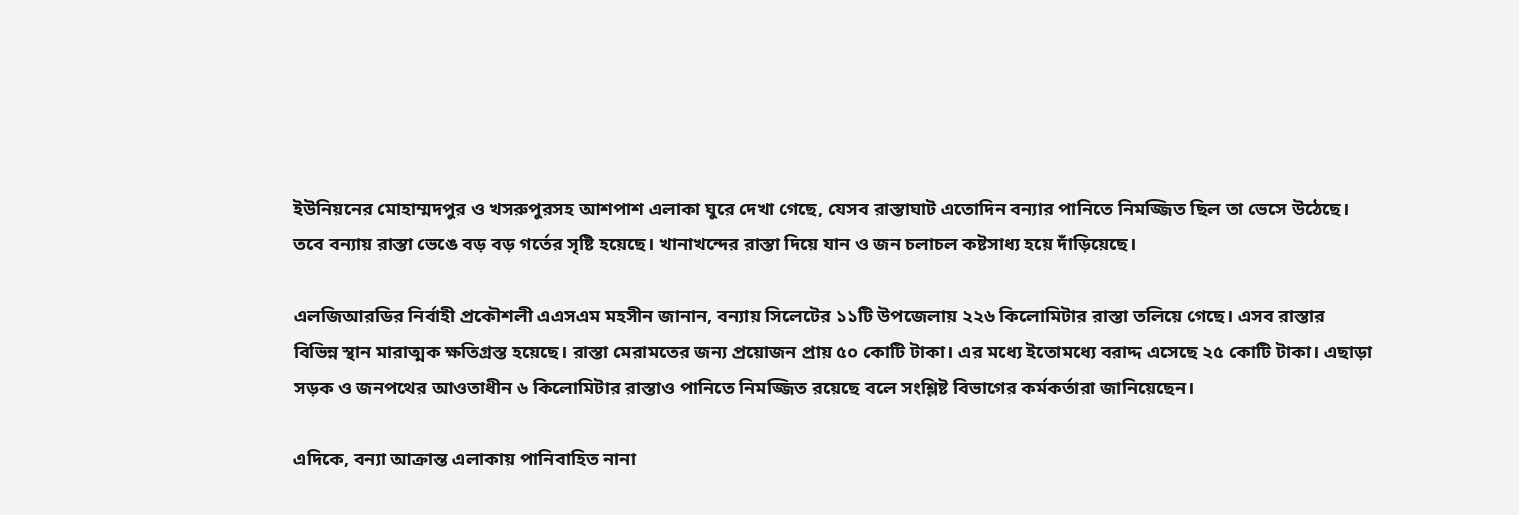ইউনিয়নের মোহাম্মদপুর ও খসরুপুরসহ আশপাশ এলাকা ঘুরে দেখা গেছে, যেসব রাস্তাঘাট এতোদিন বন্যার পানিতে নিমজ্জিত ছিল তা ভেসে উঠেছে। তবে বন্যায় রাস্তা ভেঙে বড় বড় গর্তের সৃষ্টি হয়েছে। খানাখন্দের রাস্তা দিয়ে যান ও জন চলাচল কষ্টসাধ্য হয়ে দাঁড়িয়েছে।

এলজিআরডির নির্বাহী প্রকৌশলী এএসএম মহসীন জানান, বন্যায় সিলেটের ১১টি উপজেলায় ২২৬ কিলোমিটার রাস্তা তলিয়ে গেছে। এসব রাস্তার বিভিন্ন স্থান মারাত্মক ক্ষতিগ্রস্ত হয়েছে। রাস্তা মেরামতের জন্য প্রয়োজন প্রায় ৫০ কোটি টাকা। এর মধ্যে ইতোমধ্যে বরাদ্দ এসেছে ২৫ কোটি টাকা। এছাড়া সড়ক ও জনপথের আওতাধীন ৬ কিলোমিটার রাস্তাও পানিতে নিমজ্জিত রয়েছে বলে সংশ্লিষ্ট বিভাগের কর্মকর্তারা জানিয়েছেন।

এদিকে, বন্যা আক্রান্ত এলাকায় পানিবাহিত নানা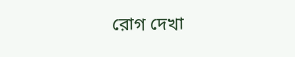রোগ দেখা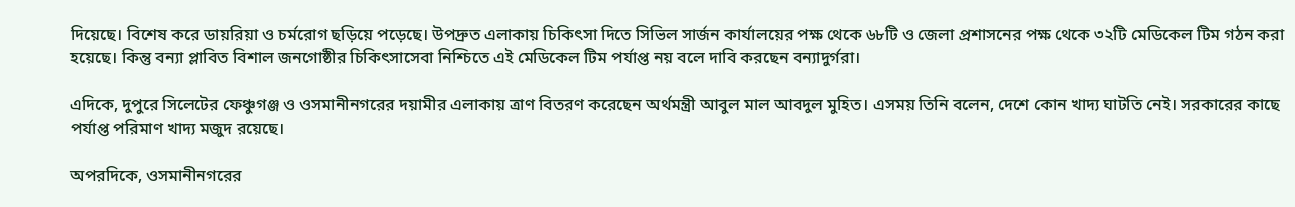দিয়েছে। বিশেষ করে ডায়রিয়া ও চর্মরোগ ছড়িয়ে পড়েছে। উপদ্রুত এলাকায় চিকিৎসা দিতে সিভিল সার্জন কার্যালয়ের পক্ষ থেকে ৬৮টি ও জেলা প্রশাসনের পক্ষ থেকে ৩২টি মেডিকেল টিম গঠন করা হয়েছে। কিন্তু বন্যা প্লাবিত বিশাল জনগোষ্ঠীর চিকিৎসাসেবা নিশ্চিতে এই মেডিকেল টিম পর্যাপ্ত নয় বলে দাবি করছেন বন্যাদুর্গরা।

এদিকে, দুপুরে সিলেটের ফেঞ্চুগঞ্জ ও ওসমানীনগরের দয়ামীর এলাকায় ত্রাণ বিতরণ করেছেন অর্থমন্ত্রী আবুল মাল আবদুল মুহিত। এসময় তিনি বলেন, দেশে কোন খাদ্য ঘাটতি নেই। সরকারের কাছে পর্যাপ্ত পরিমাণ খাদ্য মজুদ রয়েছে।

অপরদিকে, ওসমানীনগরের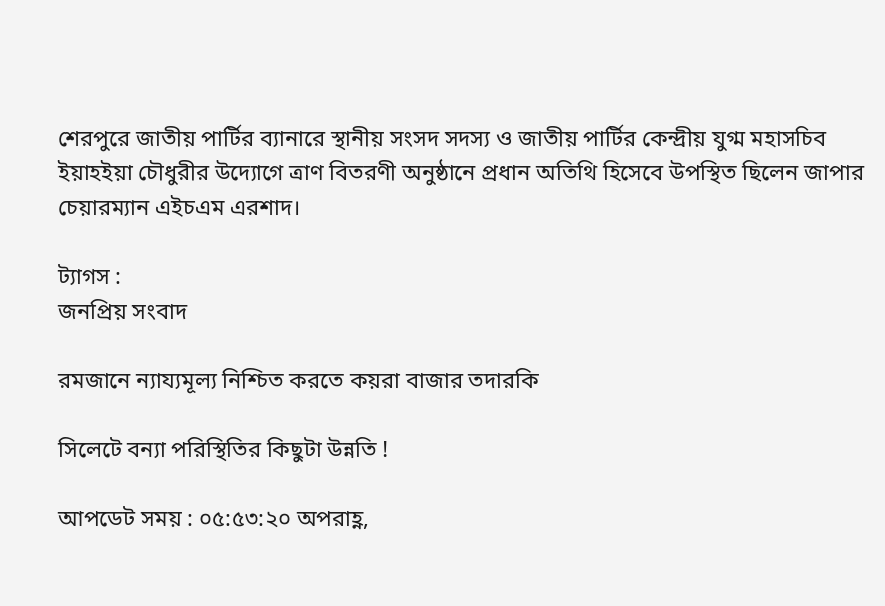শেরপুরে জাতীয় পার্টির ব্যানারে স্থানীয় সংসদ সদস্য ও জাতীয় পার্টির কেন্দ্রীয় যুগ্ম মহাসচিব ইয়াহইয়া চৌধুরীর উদ্যোগে ত্রাণ বিতরণী অনুষ্ঠানে প্রধান অতিথি হিসেবে উপস্থিত ছিলেন জাপার চেয়ারম্যান এইচএম এরশাদ।

ট্যাগস :
জনপ্রিয় সংবাদ

রমজানে ন্যায্যমূল্য নিশ্চিত করতে কয়রা বাজার তদারকি

সিলেটে বন্যা পরিস্থিতির কিছুটা উন্নতি !

আপডেট সময় : ০৫:৫৩:২০ অপরাহ্ণ,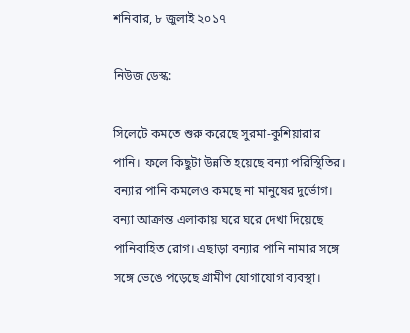শনিবার, ৮ জুলাই ২০১৭

নিউজ ডেস্ক:

সিলেটে কমতে শুরু করেছে সুরমা-কুশিয়ারার পানি। ফলে কিছুটা উন্নতি হয়েছে বন্যা পরিস্থিতির। বন্যার পানি কমলেও কমছে না মানুষের দুর্ভোগ। বন্যা আক্রান্ত এলাকায় ঘরে ঘরে দেখা দিয়েছে পানিবাহিত রোগ। এছাড়া বন্যার পানি নামার সঙ্গে সঙ্গে ভেঙে পড়েছে গ্রামীণ যোগাযোগ ব্যবস্থা।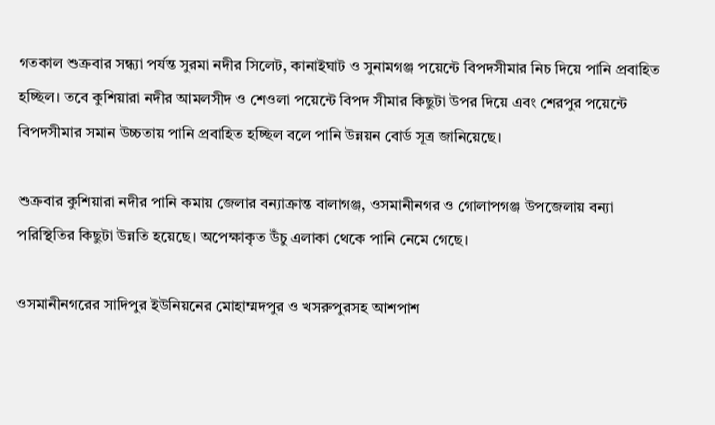গতকাল শুক্রবার সন্ধ্যা পর্যন্ত সুরমা নদীর সিলেট, কানাইঘাট ও সুনামগঞ্জ পয়েন্টে বিপদসীমার নিচ দিয়ে পানি প্রবাহিত হচ্ছিল। তবে কুশিয়ারা নদীর আমলসীদ ও শেওলা পয়েন্টে বিপদ সীমার কিছুটা উপর দিয়ে এবং শেরপুর পয়েন্টে বিপদসীমার সমান উচ্চতায় পানি প্রবাহিত হচ্ছিল বলে পানি উন্নয়ন বোর্ড সূত্র জানিয়েছে।

শুক্রবার কুশিয়ারা নদীর পানি কমায় জেলার বন্যাক্রান্ত বালাগঞ্জ, ওসমানীনগর ও গোলাপগঞ্জ উপজেলায় বন্যা পরিস্থিতির কিছুটা উন্নতি হয়েছে। অপেক্ষাকৃত উঁচু এলাকা থেকে পানি নেমে গেছে।

ওসমানীনগরের সাদিপুর ইউনিয়নের মোহাম্মদপুর ও খসরুপুরসহ আশপাশ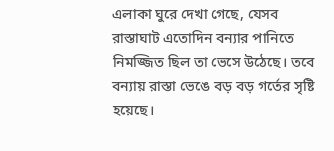এলাকা ঘুরে দেখা গেছে, যেসব রাস্তাঘাট এতোদিন বন্যার পানিতে নিমজ্জিত ছিল তা ভেসে উঠেছে। তবে বন্যায় রাস্তা ভেঙে বড় বড় গর্তের সৃষ্টি হয়েছে।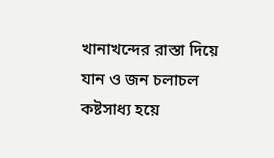খানাখন্দের রাস্তা দিয়ে যান ও জন চলাচল কষ্টসাধ্য হয়ে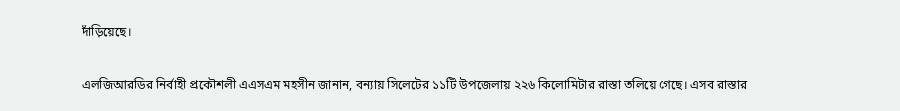দাঁড়িয়েছে।

এলজিআরডির নির্বাহী প্রকৌশলী এএসএম মহসীন জানান, বন্যায় সিলেটের ১১টি উপজেলায় ২২৬ কিলোমিটার রাস্তা তলিয়ে গেছে। এসব রাস্তার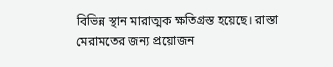বিভিন্ন স্থান মারাত্মক ক্ষতিগ্রস্ত হয়েছে। রাস্তা মেরামতের জন্য প্রয়োজন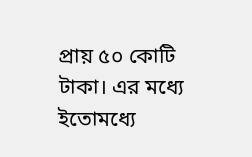প্রায় ৫০ কোটি টাকা। এর মধ্যে ইতোমধ্যে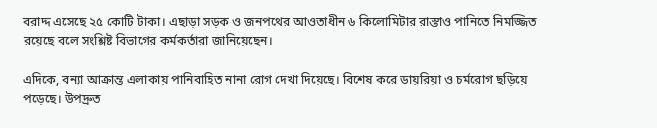বরাদ্দ এসেছে ২৫ কোটি টাকা। এছাড়া সড়ক ও জনপথের আওতাধীন ৬ কিলোমিটার রাস্তাও পানিতে নিমজ্জিত রয়েছে বলে সংশ্লিষ্ট বিভাগের কর্মকর্তারা জানিয়েছেন।

এদিকে, বন্যা আক্রান্ত এলাকায় পানিবাহিত নানা রোগ দেখা দিয়েছে। বিশেষ করে ডায়রিয়া ও চর্মরোগ ছড়িয়ে পড়েছে। উপদ্রুত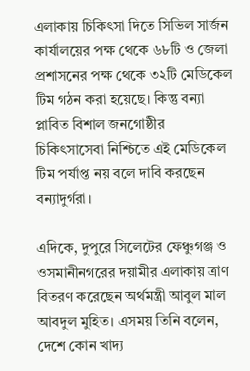এলাকায় চিকিৎসা দিতে সিভিল সার্জন কার্যালয়ের পক্ষ থেকে ৬৮টি ও জেলা প্রশাসনের পক্ষ থেকে ৩২টি মেডিকেল টিম গঠন করা হয়েছে। কিন্তু বন্যা প্লাবিত বিশাল জনগোষ্ঠীর চিকিৎসাসেবা নিশ্চিতে এই মেডিকেল টিম পর্যাপ্ত নয় বলে দাবি করছেন বন্যাদুর্গরা।

এদিকে, দুপুরে সিলেটের ফেঞ্চুগঞ্জ ও ওসমানীনগরের দয়ামীর এলাকায় ত্রাণ বিতরণ করেছেন অর্থমন্ত্রী আবুল মাল আবদুল মুহিত। এসময় তিনি বলেন, দেশে কোন খাদ্য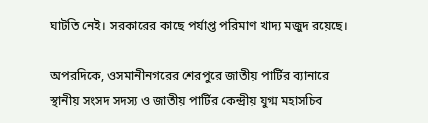ঘাটতি নেই। সরকারের কাছে পর্যাপ্ত পরিমাণ খাদ্য মজুদ রয়েছে।

অপরদিকে, ওসমানীনগরের শেরপুরে জাতীয় পার্টির ব্যানারে স্থানীয় সংসদ সদস্য ও জাতীয় পার্টির কেন্দ্রীয় যুগ্ম মহাসচিব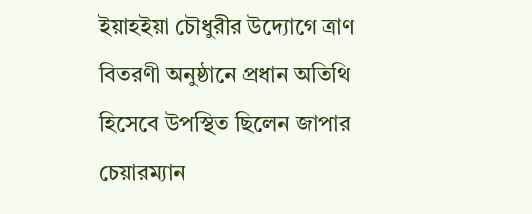ইয়াহইয়া চৌধুরীর উদ্যোগে ত্রাণ বিতরণী অনুষ্ঠানে প্রধান অতিথি হিসেবে উপস্থিত ছিলেন জাপার চেয়ারম্যান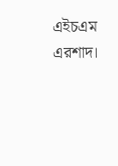এইচএম এরশাদ।